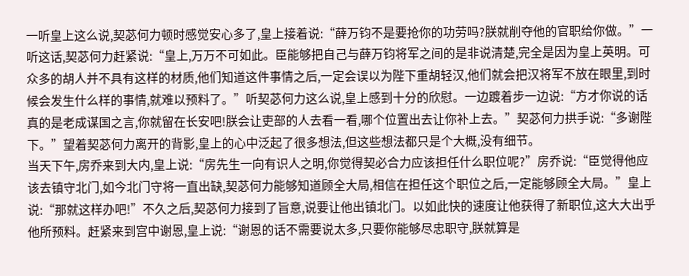一听皇上这么说,契苾何力顿时感觉安心多了,皇上接着说:“薛万钧不是要抢你的功劳吗?朕就削夺他的官职给你做。”一听这话,契苾何力赶紧说:“皇上,万万不可如此。臣能够把自己与薛万钧将军之间的是非说清楚,完全是因为皇上英明。可众多的胡人并不具有这样的材质,他们知道这件事情之后,一定会误以为陛下重胡轻汉,他们就会把汉将军不放在眼里,到时候会发生什么样的事情,就难以预料了。”听契苾何力这么说,皇上感到十分的欣慰。一边踱着步一边说:“方才你说的话真的是老成谋国之言,你就留在长安吧!朕会让吏部的人去看一看,哪个位置出去让你补上去。”契苾何力拱手说:“多谢陛下。”望着契苾何力离开的背影,皇上的心中泛起了很多想法,但这些想法都只是个大概,没有细节。
当天下午,房乔来到大内,皇上说:“房先生一向有识人之明,你觉得契必合力应该担任什么职位呢?”房乔说:“臣觉得他应该去镇守北门,如今北门守将一直出缺,契苾何力能够知道顾全大局,相信在担任这个职位之后,一定能够顾全大局。”皇上说:“那就这样办吧!”不久之后,契苾何力接到了旨意,说要让他出镇北门。以如此快的速度让他获得了新职位,这大大出乎他所预料。赶紧来到宫中谢恩,皇上说:“谢恩的话不需要说太多,只要你能够尽忠职守,朕就算是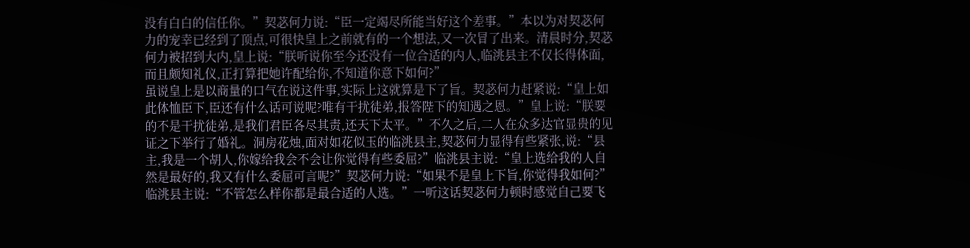没有白白的信任你。”契苾何力说:“臣一定竭尽所能当好这个差事。”本以为对契苾何力的宠幸已经到了顶点,可很快皇上之前就有的一个想法,又一次冒了出来。清晨时分,契苾何力被招到大内,皇上说:“朕听说你至今还没有一位合适的内人,临洮县主不仅长得体面,而且颇知礼仪,正打算把她许配给你,不知道你意下如何?”
虽说皇上是以商量的口气在说这件事,实际上这就算是下了旨。契苾何力赶紧说:“皇上如此体恤臣下,臣还有什么话可说呢?唯有干扰徒弟,报答陛下的知遇之恩。”皇上说:“朕要的不是干扰徒弟,是我们君臣各尽其责,还天下太平。”不久之后,二人在众多达官显贵的见证之下举行了婚礼。洞房花烛,面对如花似玉的临洮县主,契苾何力显得有些紧张,说:“县主,我是一个胡人,你嫁给我会不会让你觉得有些委屈?”临洮县主说:“皇上选给我的人自然是最好的,我又有什么委屈可言呢?”契苾何力说:“如果不是皇上下旨,你觉得我如何?”临洮县主说:“不管怎么样你都是最合适的人选。”一听这话契苾何力顿时感觉自己要飞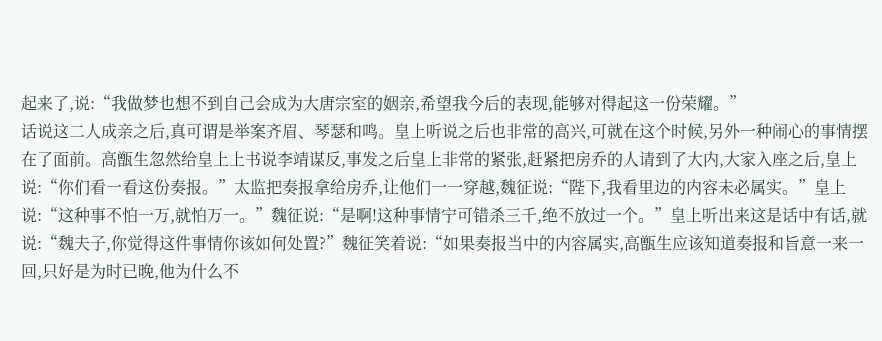起来了,说:“我做梦也想不到自己会成为大唐宗室的姻亲,希望我今后的表现,能够对得起这一份荣耀。”
话说这二人成亲之后,真可谓是举案齐眉、琴瑟和鸣。皇上听说之后也非常的高兴,可就在这个时候,另外一种闹心的事情摆在了面前。高甑生忽然给皇上上书说李靖谋反,事发之后皇上非常的紧张,赶紧把房乔的人请到了大内,大家入座之后,皇上说:“你们看一看这份奏报。”太监把奏报拿给房乔,让他们一一穿越,魏征说:“陛下,我看里边的内容未必属实。”皇上说:“这种事不怕一万,就怕万一。”魏征说:“是啊!这种事情宁可错杀三千,绝不放过一个。”皇上听出来这是话中有话,就说:“魏夫子,你觉得这件事情你该如何处置?”魏征笑着说:“如果奏报当中的内容属实,高甑生应该知道奏报和旨意一来一回,只好是为时已晚,他为什么不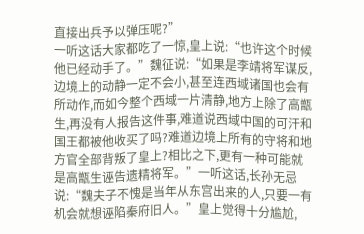直接出兵予以弹压呢?”
一听这话大家都吃了一惊,皇上说:“也许这个时候他已经动手了。”魏征说:“如果是李靖将军谋反,边境上的动静一定不会小,甚至连西域诸国也会有所动作,而如今整个西域一片清静,地方上除了高甑生,再没有人报告这件事,难道说西域中国的可汗和国王都被他收买了吗?难道边境上所有的守将和地方官全部背叛了皇上?相比之下,更有一种可能就是高甑生诬告遗精将军。”一听这话,长孙无忌说:“魏夫子不愧是当年从东宫出来的人,只要一有机会就想诬陷秦府旧人。”皇上觉得十分尴尬,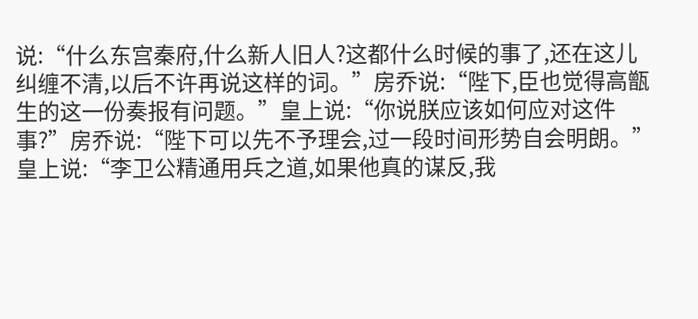说:“什么东宫秦府,什么新人旧人?这都什么时候的事了,还在这儿纠缠不清,以后不许再说这样的词。”房乔说:“陛下,臣也觉得高甑生的这一份奏报有问题。”皇上说:“你说朕应该如何应对这件事?”房乔说:“陛下可以先不予理会,过一段时间形势自会明朗。”
皇上说:“李卫公精通用兵之道,如果他真的谋反,我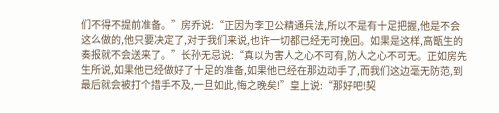们不得不提前准备。”房乔说:“正因为李卫公精通兵法,所以不是有十足把握,他是不会这么做的,他只要决定了,对于我们来说,也许一切都已经无可挽回。如果是这样,高甑生的奏报就不会送来了。”长孙无忌说:“真以为害人之心不可有,防人之心不可无。正如房先生所说,如果他已经做好了十足的准备,如果他已经在那边动手了,而我们这边毫无防范,到最后就会被打个措手不及,一旦如此,悔之晚矣!”皇上说:“那好吧!契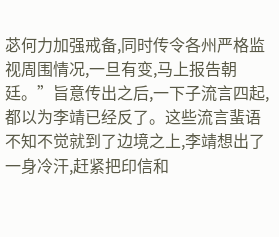苾何力加强戒备,同时传令各州严格监视周围情况,一旦有变,马上报告朝廷。”旨意传出之后,一下子流言四起,都以为李靖已经反了。这些流言蜚语不知不觉就到了边境之上,李靖想出了一身冷汗,赶紧把印信和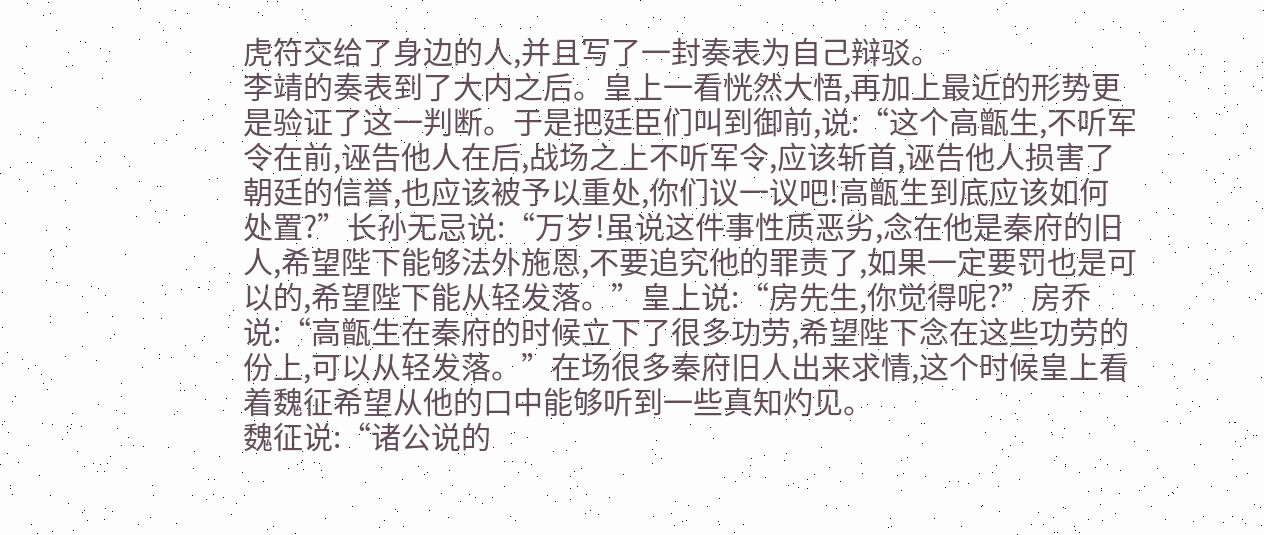虎符交给了身边的人,并且写了一封奏表为自己辩驳。
李靖的奏表到了大内之后。皇上一看恍然大悟,再加上最近的形势更是验证了这一判断。于是把廷臣们叫到御前,说:“这个高甑生,不听军令在前,诬告他人在后,战场之上不听军令,应该斩首,诬告他人损害了朝廷的信誉,也应该被予以重处,你们议一议吧!高甑生到底应该如何处置?”长孙无忌说:“万岁!虽说这件事性质恶劣,念在他是秦府的旧人,希望陛下能够法外施恩,不要追究他的罪责了,如果一定要罚也是可以的,希望陛下能从轻发落。”皇上说:“房先生,你觉得呢?”房乔说:“高甑生在秦府的时候立下了很多功劳,希望陛下念在这些功劳的份上,可以从轻发落。”在场很多秦府旧人出来求情,这个时候皇上看着魏征希望从他的口中能够听到一些真知灼见。
魏征说:“诸公说的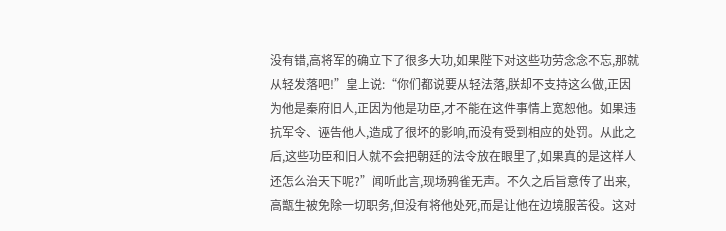没有错,高将军的确立下了很多大功,如果陛下对这些功劳念念不忘,那就从轻发落吧!”皇上说:“你们都说要从轻法落,朕却不支持这么做,正因为他是秦府旧人,正因为他是功臣,才不能在这件事情上宽恕他。如果违抗军令、诬告他人,造成了很坏的影响,而没有受到相应的处罚。从此之后,这些功臣和旧人就不会把朝廷的法令放在眼里了,如果真的是这样人还怎么治天下呢?”闻听此言,现场鸦雀无声。不久之后旨意传了出来,高甑生被免除一切职务,但没有将他处死,而是让他在边境服苦役。这对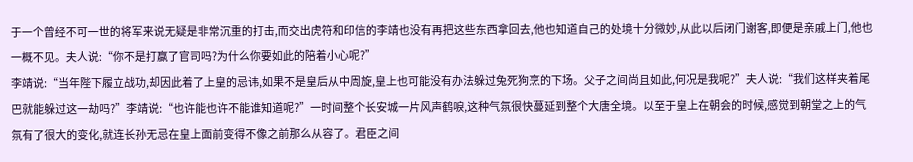于一个曾经不可一世的将军来说无疑是非常沉重的打击,而交出虎符和印信的李靖也没有再把这些东西拿回去,他也知道自己的处境十分微妙,从此以后闭门谢客,即便是亲戚上门,他也一概不见。夫人说:“你不是打赢了官司吗?为什么你要如此的陪着小心呢?”
李靖说:“当年陛下履立战功,却因此着了上皇的忌讳,如果不是皇后从中周旋,皇上也可能没有办法躲过兔死狗烹的下场。父子之间尚且如此,何况是我呢?”夫人说:“我们这样夹着尾巴就能躲过这一劫吗?”李靖说:“也许能也许不能谁知道呢?”一时间整个长安城一片风声鹤唳,这种气氛很快蔓延到整个大唐全境。以至于皇上在朝会的时候,感觉到朝堂之上的气氛有了很大的变化,就连长孙无忌在皇上面前变得不像之前那么从容了。君臣之间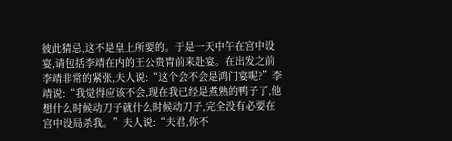彼此猜忌,这不是皇上所要的。于是一天中午在宫中设宴,请包括李靖在内的王公贵胄前来赴宴。在出发之前李靖非常的紧张,夫人说:“这个会不会是鸿门宴呢?”李靖说:“我觉得应该不会,现在我已经是煮熟的鸭子了,他想什么时候动刀子就什么时候动刀子,完全没有必要在宫中设局杀我。”夫人说:“夫君,你不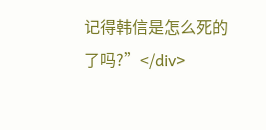记得韩信是怎么死的了吗?”</div>